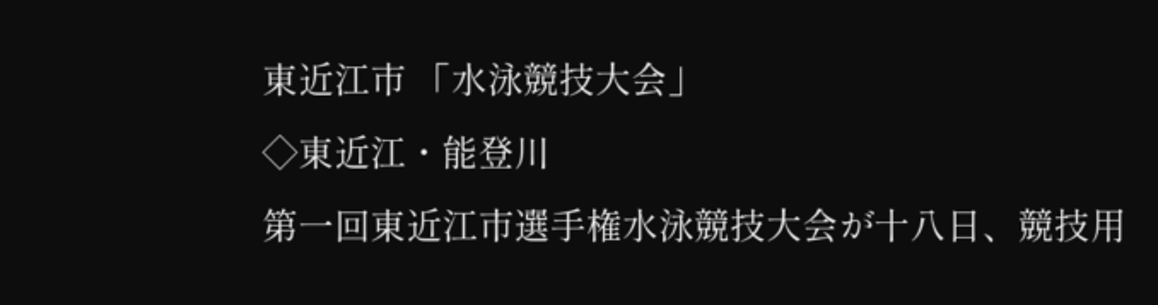東近江市 「水泳競技大会」
◇東近江・能登川
第一回東近江市選手権水泳競技大会が十八日、競技用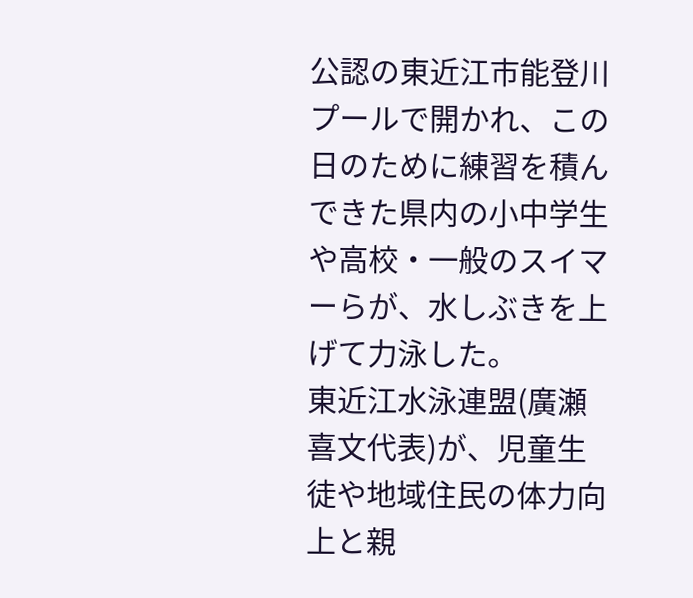公認の東近江市能登川プールで開かれ、この日のために練習を積んできた県内の小中学生や高校・一般のスイマーらが、水しぶきを上げて力泳した。
東近江水泳連盟(廣瀬喜文代表)が、児童生徒や地域住民の体力向上と親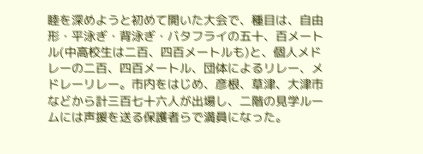睦を深めようと初めて開いた大会で、種目は、自由形・平泳ぎ・背泳ぎ・バタフライの五十、百メートル(中高校生は二百、四百メートルも)と、個人メドレーの二百、四百メートル、団体によるリレー、メドレーリレー。市内をはじめ、彦根、草津、大津市などから計三百七十六人が出場し、二階の見学ルームには声援を送る保護者らで満員になった。